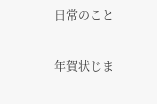日常のこと

年賀状じま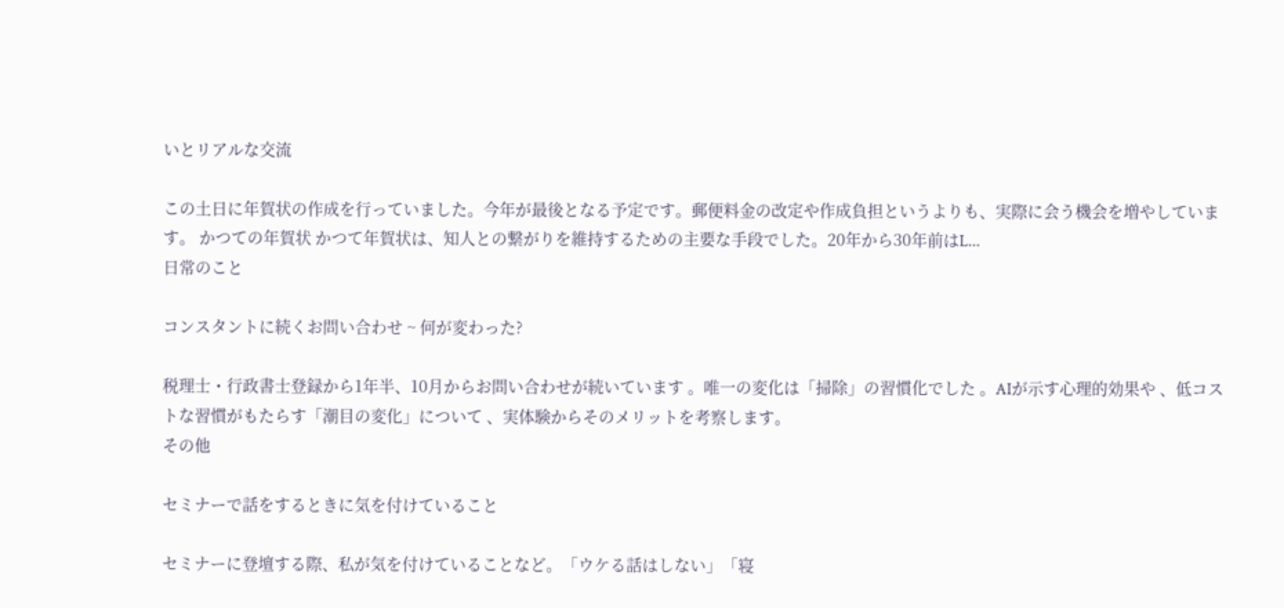いとリアルな交流

この土日に年賀状の作成を行っていました。今年が最後となる予定です。郵便料金の改定や作成負担というよりも、実際に会う機会を増やしています。 かつての年賀状 かつて年賀状は、知人との繋がりを維持するための主要な手段でした。20年から30年前はL...
日常のこと

コンスタントに続くお問い合わせ ~ 何が変わった?

税理士・行政書士登録から1年半、10月からお問い合わせが続いています 。唯一の変化は「掃除」の習慣化でした 。AIが示す心理的効果や 、低コストな習慣がもたらす「潮目の変化」について 、実体験からそのメリットを考察します。
その他

セミナーで話をするときに気を付けていること

セミナーに登壇する際、私が気を付けていることなど。「ウケる話はしない」「寝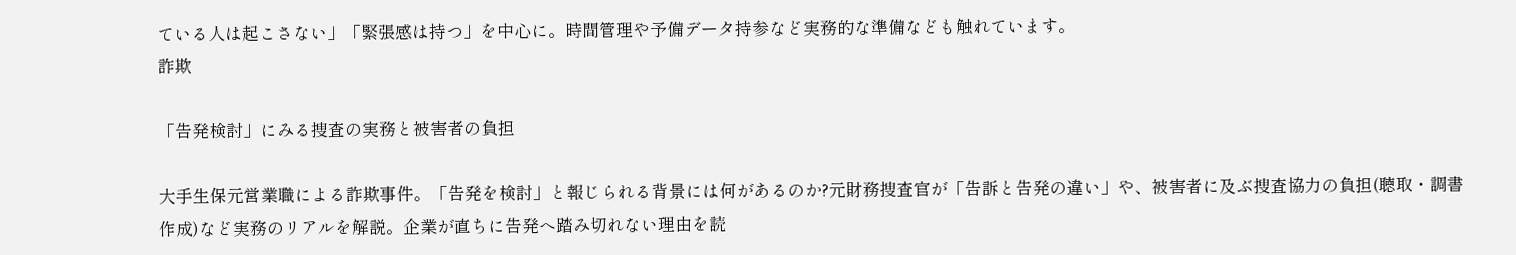ている人は起こさない」「緊張感は持つ」を中心に。時間管理や予備データ持参など実務的な準備なども触れています。
詐欺

「告発検討」にみる捜査の実務と被害者の負担

大手生保元営業職による詐欺事件。「告発を検討」と報じられる背景には何があるのか?元財務捜査官が「告訴と告発の違い」や、被害者に及ぶ捜査協力の負担(聴取・調書作成)など実務のリアルを解説。企業が直ちに告発へ踏み切れない理由を読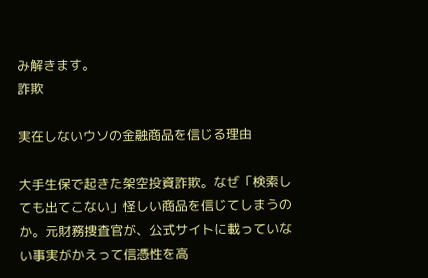み解きます。
詐欺

実在しないウソの金融商品を信じる理由

大手生保で起きた架空投資詐欺。なぜ「検索しても出てこない」怪しい商品を信じてしまうのか。元財務捜査官が、公式サイトに載っていない事実がかえって信憑性を高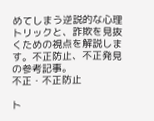めてしまう逆説的な心理トリックと、詐欺を見抜くための視点を解説します。不正防止、不正発見の参考記事。
不正・不正防止

ト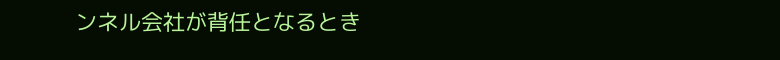ンネル会社が背任となるとき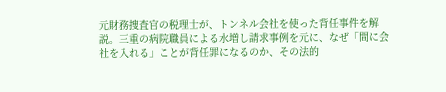元財務捜査官の税理士が、トンネル会社を使った背任事件を解説。三重の病院職員による水増し請求事例を元に、なぜ「間に会社を入れる」ことが背任罪になるのか、その法的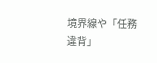境界線や「任務違背」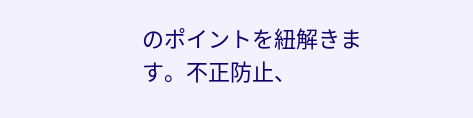のポイントを紐解きます。不正防止、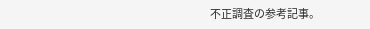不正調査の参考記事。